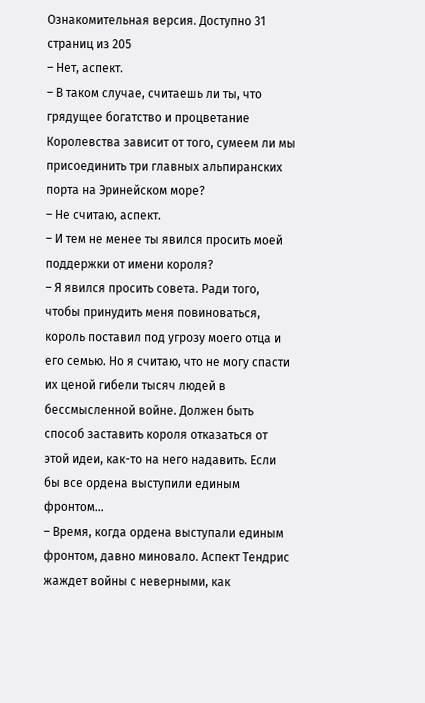Ознакомительная версия. Доступно 31 страниц из 205
– Нет, аспект.
– В таком случае, считаешь ли ты, что грядущее богатство и процветание Королевства зависит от того, сумеем ли мы присоединить три главных альпиранских порта на Эринейском море?
– Не считаю, аспект.
– И тем не менее ты явился просить моей поддержки от имени короля?
– Я явился просить совета. Ради того, чтобы принудить меня повиноваться, король поставил под угрозу моего отца и его семью. Но я считаю, что не могу спасти их ценой гибели тысяч людей в бессмысленной войне. Должен быть способ заставить короля отказаться от этой идеи, как-то на него надавить. Если бы все ордена выступили единым фронтом…
– Время, когда ордена выступали единым фронтом, давно миновало. Аспект Тендрис жаждет войны с неверными, как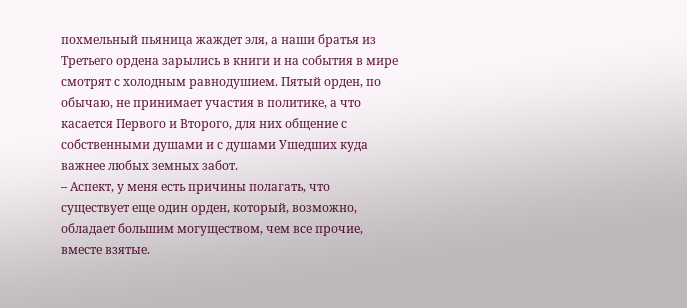похмельный пьяница жаждет эля, а наши братья из Третьего ордена зарылись в книги и на события в мире смотрят с холодным равнодушием. Пятый орден, по обычаю, не принимает участия в политике, а что касается Первого и Второго, для них общение с собственными душами и с душами Ушедших куда важнее любых земных забот.
– Аспект, у меня есть причины полагать, что существует еще один орден, который, возможно, обладает большим могуществом, чем все прочие, вместе взятые.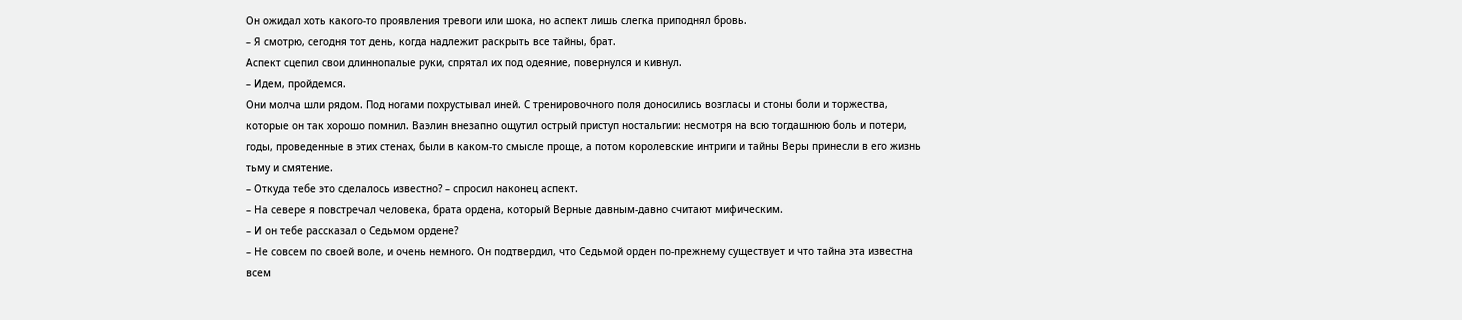Он ожидал хоть какого-то проявления тревоги или шока, но аспект лишь слегка приподнял бровь.
– Я смотрю, сегодня тот день, когда надлежит раскрыть все тайны, брат.
Аспект сцепил свои длиннопалые руки, спрятал их под одеяние, повернулся и кивнул.
– Идем, пройдемся.
Они молча шли рядом. Под ногами похрустывал иней. С тренировочного поля доносились возгласы и стоны боли и торжества, которые он так хорошо помнил. Ваэлин внезапно ощутил острый приступ ностальгии: несмотря на всю тогдашнюю боль и потери, годы, проведенные в этих стенах, были в каком-то смысле проще, а потом королевские интриги и тайны Веры принесли в его жизнь тьму и смятение.
– Откуда тебе это сделалось известно? – спросил наконец аспект.
– На севере я повстречал человека, брата ордена, который Верные давным-давно считают мифическим.
– И он тебе рассказал о Седьмом ордене?
– Не совсем по своей воле, и очень немного. Он подтвердил, что Седьмой орден по-прежнему существует и что тайна эта известна всем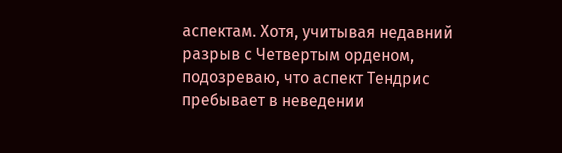аспектам. Хотя, учитывая недавний разрыв с Четвертым орденом, подозреваю, что аспект Тендрис пребывает в неведении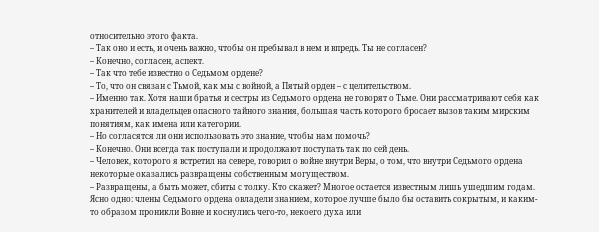относительно этого факта.
– Так оно и есть, и очень важно, чтобы он пребывал в нем и впредь. Ты не согласен?
– Конечно, согласен, аспект.
– Так что тебе известно о Седьмом ордене?
– То, что он связан с Тьмой, как мы с войной, а Пятый орден – с целительством.
– Именно так. Хотя наши братья и сестры из Седьмого ордена не говорят о Тьме. Они рассматривают себя как хранителей и владельцев опасного тайного знания, большая часть которого бросает вызов таким мирским понятиям, как имена или категории.
– Но согласятся ли они использовать это знание, чтобы нам помочь?
– Конечно. Они всегда так поступали и продолжают поступать так по сей день.
– Человек, которого я встретил на севере, говорил о войне внутри Веры, о том, что внутри Седьмого ордена некоторые оказались развращены собственным могуществом.
– Развращены, а быть может, сбиты с толку. Кто скажет? Многое остается известным лишь ушедшим годам. Ясно одно: члены Седьмого ордена овладели знанием, которое лучше было бы оставить сокрытым, и каким-то образом проникли Вовне и коснулись чего-то, некоего духа или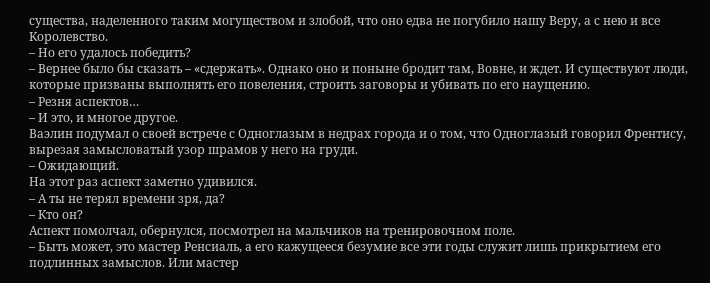существа, наделенного таким могуществом и злобой, что оно едва не погубило нашу Веру, а с нею и все Королевство.
– Но его удалось победить?
– Вернее было бы сказать – «сдержать». Однако оно и поныне бродит там, Вовне, и ждет. И существуют люди, которые призваны выполнять его повеления, строить заговоры и убивать по его наущению.
– Резня аспектов…
– И это, и многое другое.
Ваэлин подумал о своей встрече с Одноглазым в недрах города и о том, что Одноглазый говорил Френтису, вырезая замысловатый узор шрамов у него на груди.
– Ожидающий.
На этот раз аспект заметно удивился.
– А ты не терял времени зря, да?
– Кто он?
Аспект помолчал, обернулся, посмотрел на мальчиков на тренировочном поле.
– Быть может, это мастер Ренсиаль, а его кажущееся безумие все эти годы служит лишь прикрытием его подлинных замыслов. Или мастер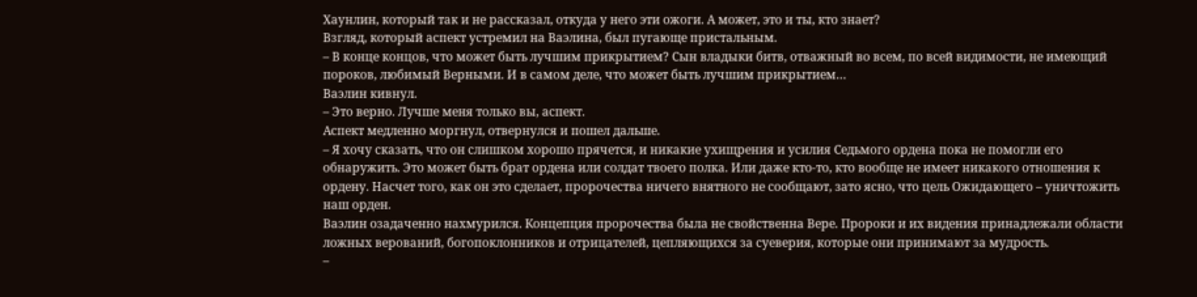Хаунлин, который так и не рассказал, откуда у него эти ожоги. А может, это и ты, кто знает?
Взгляд, который аспект устремил на Ваэлина, был пугающе пристальным.
– В конце концов, что может быть лучшим прикрытием? Сын владыки битв, отважный во всем, по всей видимости, не имеющий пороков, любимый Верными. И в самом деле, что может быть лучшим прикрытием…
Ваэлин кивнул.
– Это верно. Лучше меня только вы, аспект.
Аспект медленно моргнул, отвернулся и пошел дальше.
– Я хочу сказать, что он слишком хорошо прячется, и никакие ухищрения и усилия Седьмого ордена пока не помогли его обнаружить. Это может быть брат ордена или солдат твоего полка. Или даже кто-то, кто вообще не имеет никакого отношения к ордену. Насчет того, как он это сделает, пророчества ничего внятного не сообщают, зато ясно, что цель Ожидающего – уничтожить наш орден.
Ваэлин озадаченно нахмурился. Концепция пророчества была не свойственна Вере. Пророки и их видения принадлежали области ложных верований, богопоклонников и отрицателей, цепляющихся за суеверия, которые они принимают за мудрость.
–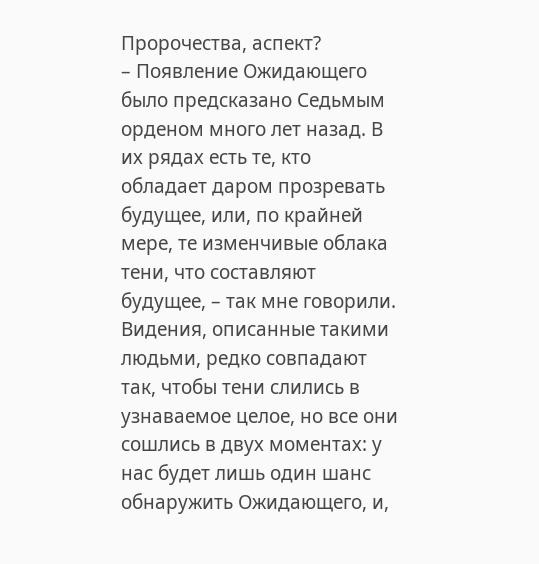Пророчества, аспект?
– Появление Ожидающего было предсказано Седьмым орденом много лет назад. В их рядах есть те, кто обладает даром прозревать будущее, или, по крайней мере, те изменчивые облака тени, что составляют будущее, – так мне говорили. Видения, описанные такими людьми, редко совпадают так, чтобы тени слились в узнаваемое целое, но все они сошлись в двух моментах: у нас будет лишь один шанс обнаружить Ожидающего, и,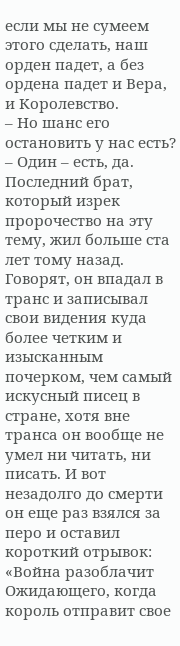если мы не сумеем этого сделать, наш орден падет, а без ордена падет и Вера, и Королевство.
– Но шанс его остановить у нас есть?
– Один – есть, да. Последний брат, который изрек пророчество на эту тему, жил больше ста лет тому назад. Говорят, он впадал в транс и записывал свои видения куда более четким и изысканным почерком, чем самый искусный писец в стране, хотя вне транса он вообще не умел ни читать, ни писать. И вот незадолго до смерти он еще раз взялся за перо и оставил короткий отрывок: «Война разоблачит Ожидающего, когда король отправит свое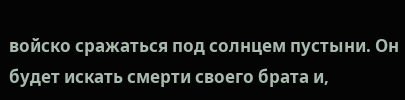войско сражаться под солнцем пустыни. Он будет искать смерти своего брата и,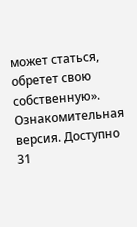может статься, обретет свою собственную».
Ознакомительная версия. Доступно 31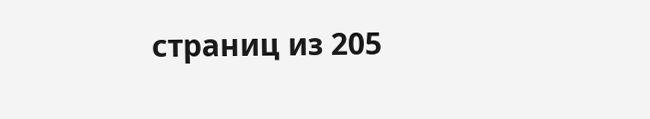страниц из 205